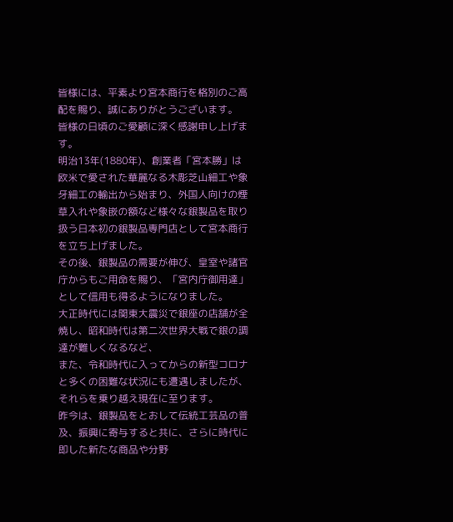皆様には、平素より宮本商行を格別のご高配を賜り、誠にありがとうございます。
皆様の日頃のご愛顧に深く感謝申し上げます。
明治13年(1880年)、創業者「宮本勝」は欧米で愛された華麗なる木彫芝山細工や象牙細工の輸出から始まり、外国人向けの煙草入れや象嵌の額など様々な銀製品を取り扱う日本初の銀製品専門店として宮本商行を立ち上げました。
その後、銀製品の需要が伸び、皇室や諸官庁からもご用命を賜り、「宮内庁御用達」として信用も得るようになりました。
大正時代には関東大震災で銀座の店舗が全焼し、昭和時代は第二次世界大戦で銀の調達が難しくなるなど、
また、令和時代に入ってからの新型コロナと多くの困難な状況にも遭遇しましたが、それらを乗り越え現在に至ります。
昨今は、銀製品をとおして伝統工芸品の普及、振興に寄与すると共に、さらに時代に即した新たな商品や分野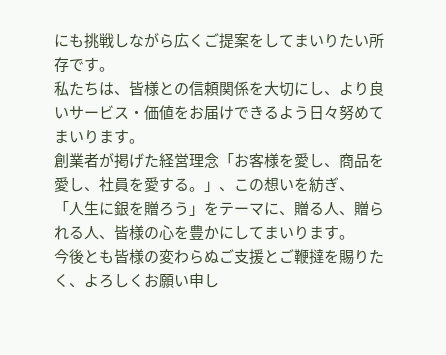にも挑戦しながら広くご提案をしてまいりたい所存です。
私たちは、皆様との信頼関係を大切にし、より良いサービス・価値をお届けできるよう日々努めてまいります。
創業者が掲げた経営理念「お客様を愛し、商品を愛し、社員を愛する。」、この想いを紡ぎ、
「人生に銀を贈ろう」をテーマに、贈る人、贈られる人、皆様の心を豊かにしてまいります。
今後とも皆様の変わらぬご支援とご鞭撻を賜りたく、よろしくお願い申し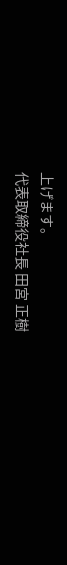上げます。
代表取締役社長 田宮 正樹